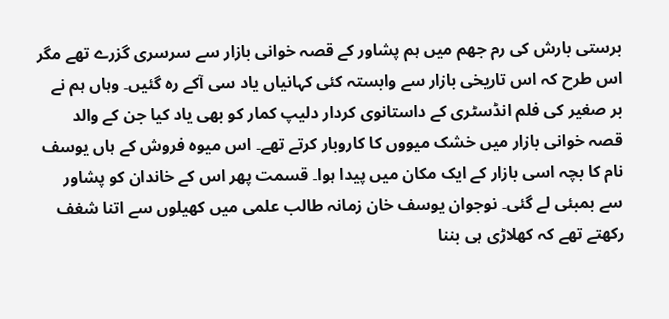برستی بارش کی رم جھم میں ہم پشاور کے قصہ خوانی بازار سے سرسری گزرے تھے مگر اس طرح کہ اس تاریخی بازار سے وابستہ کئی کہانیاں یاد سی آکے رہ گئیں۔ وہاں ہم نے بر صغیر کی فلم انڈسٹری کے داستانوی کردار دلیپ کمار کو بھی یاد کیا جن کے والد قصہ خوانی بازار میں خشک میووں کا کاروبار کرتے تھے۔ اس میوہ فروش کے ہاں یوسف نام کا بچہ اسی بازار کے ایک مکان میں پیدا ہوا۔ قسمت پھر اس کے خاندان کو پشاور سے بمبئی لے گئی۔ نوجوان یوسف خان زمانہ طالب علمی میں کھیلوں سے اتنا شغف رکھتے تھے کہ کھلاڑی ہی بننا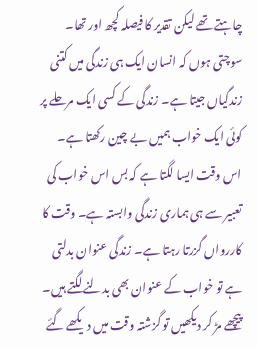چاہتے تھے لیکن تقدیر کا فیصلہ کچھ اور تھا۔ سوچتی ہوں کہ انسان ایک ہی زندگی میں کتنی زندگیاں جیتا ہے۔ زندگی کے کسی ایک مرحلے پر کوئی ایک خواب ہمیں بے چین رکھتا ہے۔ اس وقت ایسا لگتا ہے کہ بس اس خواب کی تعبیر سے ہی ہماری زندگی وابستہ ہے۔ وقت کا کاررواں گزرتا رہتا ہے۔ زندگی عنوان بدلتی ہے تو خواب کے عنوان بھی بدلنے لگتے ہیں۔ پیچھے مڑ کر دیکھیں تو گزشتہ وقت میں دیکھے گئے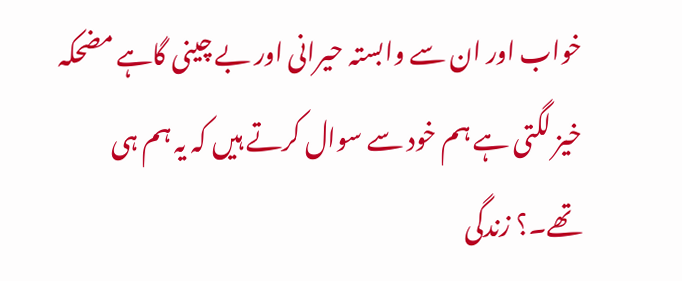خواب اور ان سے وابستہ حیرانی اور بے چینی گاہے مضحکہ خیز لگتی ہے ہم خود سے سوال کرتے ہیں کہ یہ ہم ہی تھے۔؟ زندگی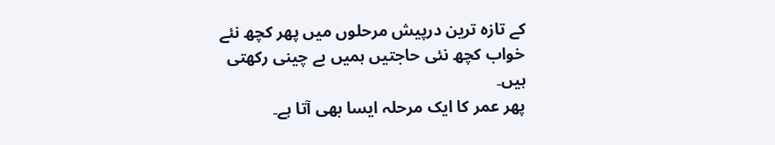کے تازہ ترین درپیش مرحلوں میں پھر کچھ نئے خواب کچھ نئی حاجتیں ہمیں بے چینی رکھتی ہیں۔
پھر عمر کا ایک مرحلہ ایسا بھی آتا ہے۔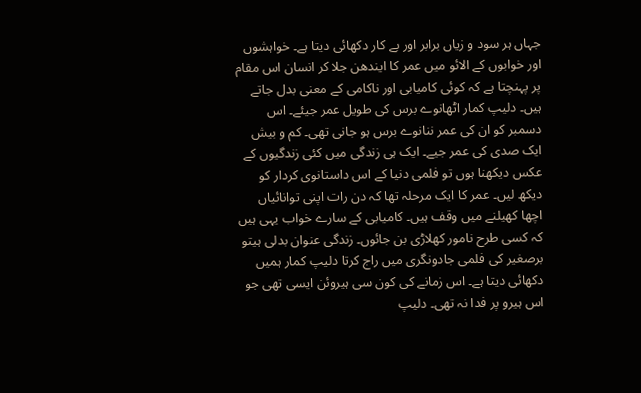جہاں ہر سود و زیاں برابر اور بے کار دکھائی دیتا ہے۔ خواہشوں اور خوابوں کے الائو میں عمر کا ایندھن جلا کر انسان اس مقام پر پہنچتا ہے کہ کوئی کامیابی اور ناکامی کے معنی بدل جاتے ہیں۔ دلیپ کمار اٹھانوے برس کی طویل عمر جیئے۔ اس دسمبر کو ان کی عمر ننانوے برس ہو جانی تھی۔ کم و بیش ایک صدی کی عمر جیے۔ ایک ہی زندگی میں کئی زندگیوں کے عکس دیکھنا ہوں تو فلمی دنیا کے اس داستانوی کردار کو دیکھ لیں۔ عمر کا ایک مرحلہ تھا کہ دن رات اپنی توانائیاں اچھا کھیلنے میں وقف ہیں۔ کامیابی کے سارے خواب یہی ہیں کہ کسی طرح نامور کھلاڑی بن جائوں۔ زندگی عنوان بدلی ہیتو برصغیر کی فلمی جادونگری میں راج کرتا دلیپ کمار ہمیں دکھائی دیتا ہے۔ اس زمانے کی کون سی ہیروئن ایسی تھی جو اس ہیرو پر فدا نہ تھی۔ دلیپ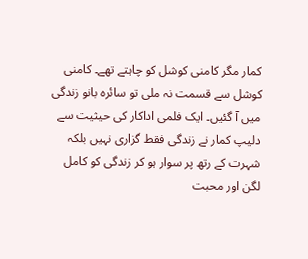کمار مگر کامنی کوشل کو چاہتے تھے۔ کامنی کوشل سے قسمت نہ ملی تو سائرہ بانو زندگی میں آ گئیں۔ ایک فلمی اداکار کی حیثیت سے دلیپ کمار نے زندگی فقط گزاری نہیں بلکہ شہرت کے رتھ پر سوار ہو کر زندگی کو کامل لگن اور محبت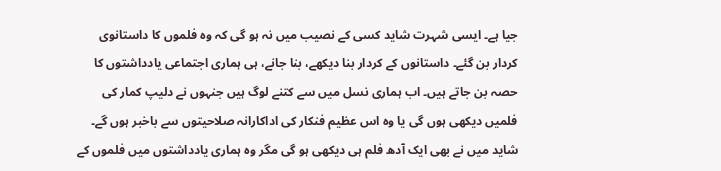جیا ہے۔ ایسی شہرت شاید کسی کے نصیب میں نہ ہو گی کہ وہ فلموں کا داستانوی کردار بن گئے۔ داستانوں کے کردار بنا دیکھے، بنا جانے، ہی ہماری اجتماعی یادداشتوں کا حصہ بن جاتے ہیں۔ اب ہماری نسل میں سے کتنے لوگ ہیں جنہوں نے دلیپ کمار کی فلمیں دیکھی ہوں گی یا وہ اس عظیم فنکار کی اداکارانہ صلاحیتوں سے باخبر ہوں گے۔ شاید میں نے بھی ایک آدھ فلم ہی دیکھی ہو گی مگر وہ ہماری یادداشتوں میں فلموں کے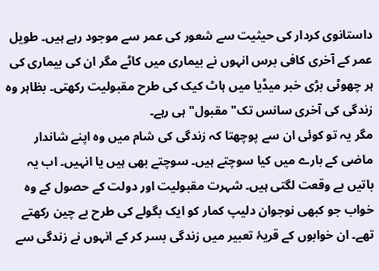داستانوی کردار کی حیثیت سے شعور کی عمر سے موجود رہے ہیں۔ طویل عمر کے آخری کافی برس انہوں نے بیماری میں کاٹے مگر ان کی بیماری کی ہر چھوٹی بڑی خبر میڈیا میں ہاٹ کیک کی طرح مقبولیت رکھتی۔ بظاہر وہ زندگی کی آخری سانس تک"مقبول" ہی رہے۔
مگر یہ تو کوئی ان سے پوچھتا کہ زندگی کی شام میں وہ اپنے شاندار ماضی کے بارے میں کیا سوچتے ہیں۔ سوچتے بھی ہیں یا انہیں۔ اب یہ باتیں بے وقعت لگتی ہیں۔ شہرت مقبولیت اور دولت کے حصول کے وہ خواب جو کبھی نوجوان دلیپ کمار کو ایک بگولے کی طرح بے چین رکھتے تھے۔ ان خوابوں کے قریۂ تعبیر میں زندگی بسر کر کے انہوں نے زندگی سے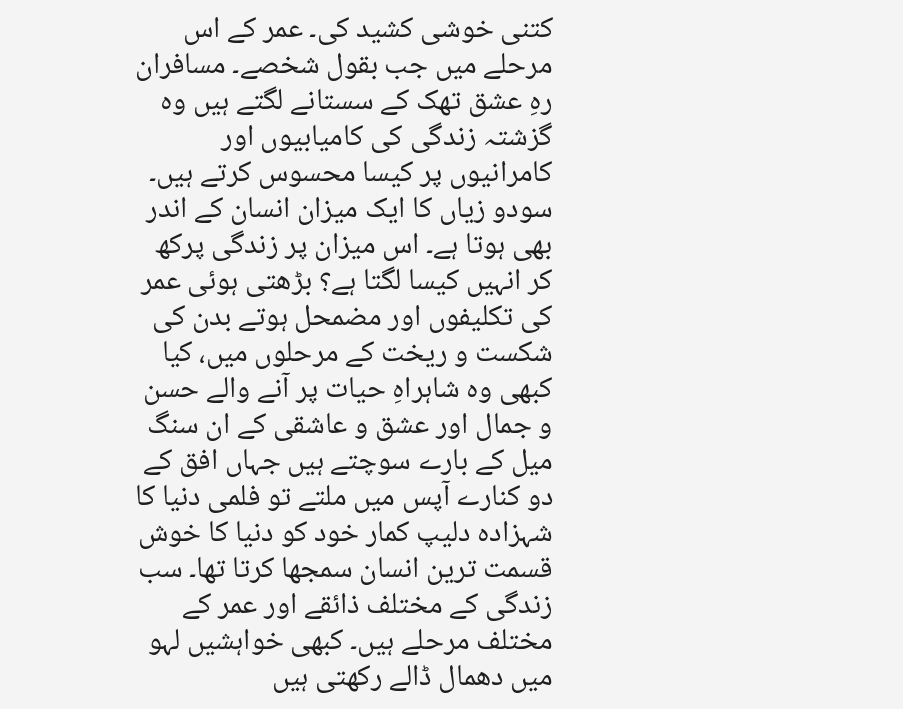کتنی خوشی کشید کی۔ عمر کے اس مرحلے میں جب بقول شخصے۔ مسافران رہِ عشق تھک کے سستانے لگتے ہیں وہ گزشتہ زندگی کی کامیابیوں اور کامرانیوں پر کیسا محسوس کرتے ہیں۔ سودو زیاں کا ایک میزان انسان کے اندر بھی ہوتا ہے۔ اس میزان پر زندگی پرکھ کر انہیں کیسا لگتا ہے؟ بڑھتی ہوئی عمر کی تکلیفوں اور مضمحل ہوتے بدن کی شکست و ریخت کے مرحلوں میں، کیا کبھی وہ شاہراہِ حیات پر آنے والے حسن و جمال اور عشق و عاشقی کے ان سنگ میل کے بارے سوچتے ہیں جہاں افق کے دو کنارے آپس میں ملتے تو فلمی دنیا کا شہزادہ دلیپ کمار خود کو دنیا کا خوش قسمت ترین انسان سمجھا کرتا تھا۔ سب زندگی کے مختلف ذائقے اور عمر کے مختلف مرحلے ہیں۔ کبھی خواہشیں لہو میں دھمال ڈالے رکھتی ہیں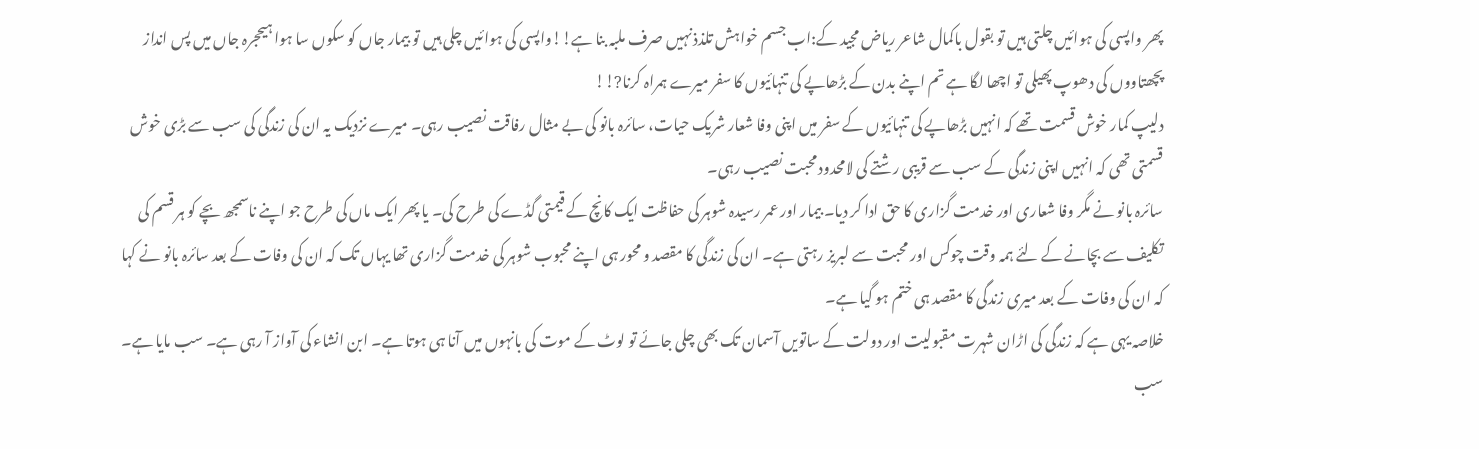پھر واپسی کی ہوائیں چلتی ہیں تو بقول باکمال شاعر ریاض مجید کے:اب جسم خواہش تلذذ نہیں صرف ملبہ بنا ہے!!واپسی کی ہوائیں چلی ہیں تو بیمار جاں کو سکوں سا ہوا ہیحجرہ جاں میں پس انداز پچھتاووں کی دھوپ پھیلی تو اچھا لگا ہے تم اپنے بدن کے بڑھاپے کی تنہائیوں کا سفر میرے ہمراہ کرنا?!!
دلیپ کمار خوش قسمت تھے کہ انہیں بڑھاپے کی تنہائیوں کے سفر میں اپنی وفا شعار شریک حیات، سائرہ بانو کی بے مثال رفاقت نصیب رہی۔ میرے نزدیک یہ ان کی زندگی کی سب سے بڑی خوش قسمتی تھی کہ انہیں اپنی زندگی کے سب سے قریبی رشتے کی لامحدود محبت نصیب رہی۔
سائرہ بانو نے مگر وفا شعاری اور خدمت گزاری کا حق ادا کر دیا۔ بیمار اور عمر رسیدہ شوہر کی حفاظت ایک کانچ کے قیمتی گڈے کی طرح کی۔ یا پھر ایک ماں کی طرح جو اپنے ناسمجھ بچے کو ہر قسم کی تکلیف سے بچانے کے لئے ہمہ وقت چوکس اور محبت سے لبریز رہتی ہے۔ ان کی زندگی کا مقصد و محور ہی اپنے محبوب شوہر کی خدمت گزاری تھا یہاں تک کہ ان کی وفات کے بعد سائرہ بانو نے کہا کہ ان کی وفات کے بعد میری زندگی کا مقصد ہی ختم ہو گیا ہے۔
خلاصہ یہی ہے کہ زندگی کی اڑان شہرت مقبولیت اور دولت کے ساتویں آسمان تک بھی چلی جائے تو لوٹ کے موت کی بانہوں میں آنا ہی ہوتا ہے۔ ابن انشاء کی آواز آ رہی ہے۔ سب مایا ہے۔ سب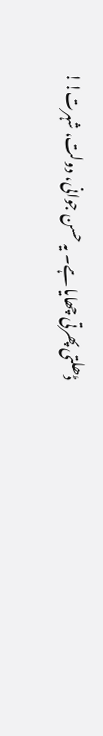ڈھلتی پھرتی چھایا ہے۔ یہ حسن جوانی، دولت، شہرت!!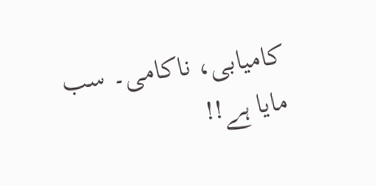کامیابی، ناکامی۔ سب مایا ہے!!